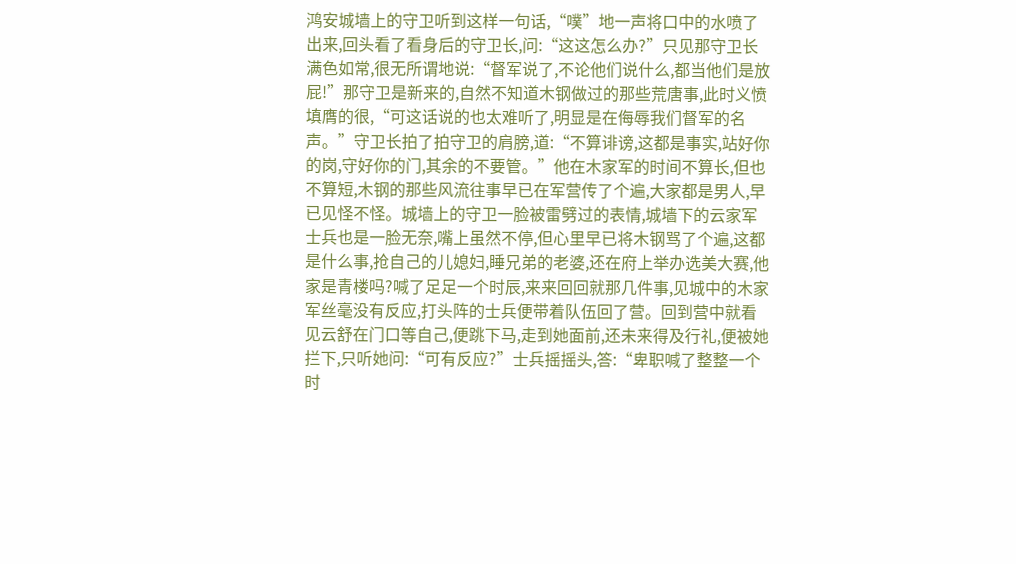鸿安城墙上的守卫听到这样一句话,“噗”地一声将口中的水喷了出来,回头看了看身后的守卫长,问:“这这怎么办?”只见那守卫长满色如常,很无所谓地说:“督军说了,不论他们说什么,都当他们是放屁!”那守卫是新来的,自然不知道木钢做过的那些荒唐事,此时义愤填膺的很,“可这话说的也太难听了,明显是在侮辱我们督军的名声。”守卫长拍了拍守卫的肩膀,道:“不算诽谤,这都是事实,站好你的岗,守好你的门,其余的不要管。”他在木家军的时间不算长,但也不算短,木钢的那些风流往事早已在军营传了个遍,大家都是男人,早已见怪不怪。城墙上的守卫一脸被雷劈过的表情,城墙下的云家军士兵也是一脸无奈,嘴上虽然不停,但心里早已将木钢骂了个遍,这都是什么事,抢自己的儿媳妇,睡兄弟的老婆,还在府上举办选美大赛,他家是青楼吗?喊了足足一个时辰,来来回回就那几件事,见城中的木家军丝毫没有反应,打头阵的士兵便带着队伍回了营。回到营中就看见云舒在门口等自己,便跳下马,走到她面前,还未来得及行礼,便被她拦下,只听她问:“可有反应?”士兵摇摇头,答:“卑职喊了整整一个时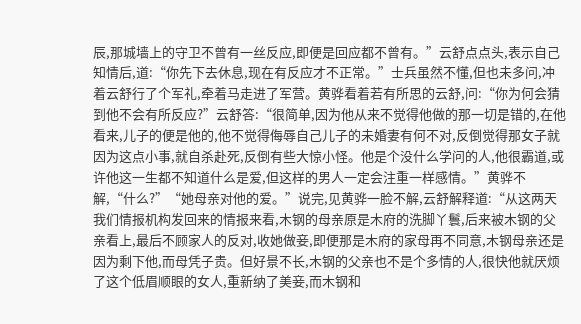辰,那城墙上的守卫不曾有一丝反应,即便是回应都不曾有。”云舒点点头,表示自己知情后,道:“你先下去休息,现在有反应才不正常。”士兵虽然不懂,但也未多问,冲着云舒行了个军礼,牵着马走进了军营。黄骅看着若有所思的云舒,问:“你为何会猜到他不会有所反应?”云舒答:“很简单,因为他从来不觉得他做的那一切是错的,在他看来,儿子的便是他的,他不觉得侮辱自己儿子的未婚妻有何不对,反倒觉得那女子就因为这点小事,就自杀赴死,反倒有些大惊小怪。他是个没什么学问的人,他很霸道,或许他这一生都不知道什么是爱,但这样的男人一定会注重一样感情。”黄骅不解,“什么?”“她母亲对他的爱。”说完,见黄骅一脸不解,云舒解释道:“从这两天我们情报机构发回来的情报来看,木钢的母亲原是木府的洗脚丫鬟,后来被木钢的父亲看上,最后不顾家人的反对,收她做妾,即便那是木府的家母再不同意,木钢母亲还是因为剩下他,而母凭子贵。但好景不长,木钢的父亲也不是个多情的人,很快他就厌烦了这个低眉顺眼的女人,重新纳了美妾,而木钢和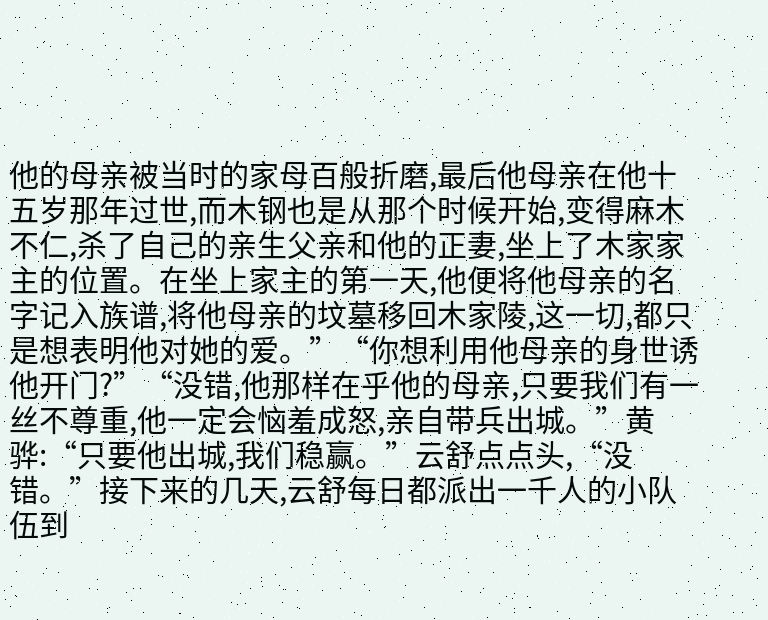他的母亲被当时的家母百般折磨,最后他母亲在他十五岁那年过世,而木钢也是从那个时候开始,变得麻木不仁,杀了自己的亲生父亲和他的正妻,坐上了木家家主的位置。在坐上家主的第一天,他便将他母亲的名字记入族谱,将他母亲的坟墓移回木家陵,这一切,都只是想表明他对她的爱。”“你想利用他母亲的身世诱他开门?”“没错,他那样在乎他的母亲,只要我们有一丝不尊重,他一定会恼羞成怒,亲自带兵出城。”黄骅:“只要他出城,我们稳赢。”云舒点点头,“没错。”接下来的几天,云舒每日都派出一千人的小队伍到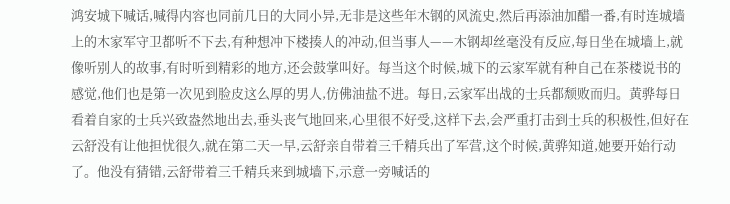鸿安城下喊话,喊得内容也同前几日的大同小异,无非是这些年木钢的风流史,然后再添油加醋一番,有时连城墙上的木家军守卫都听不下去,有种想冲下楼揍人的冲动,但当事人——木钢却丝毫没有反应,每日坐在城墙上,就像听别人的故事,有时听到精彩的地方,还会鼓掌叫好。每当这个时候,城下的云家军就有种自己在茶楼说书的感觉,他们也是第一次见到脸皮这么厚的男人,仿佛油盐不进。每日,云家军出战的士兵都颓败而归。黄骅每日看着自家的士兵兴致盎然地出去,垂头丧气地回来,心里很不好受,这样下去,会严重打击到士兵的积极性,但好在云舒没有让他担忧很久,就在第二天一早,云舒亲自带着三千精兵出了军营,这个时候,黄骅知道,她要开始行动了。他没有猜错,云舒带着三千精兵来到城墙下,示意一旁喊话的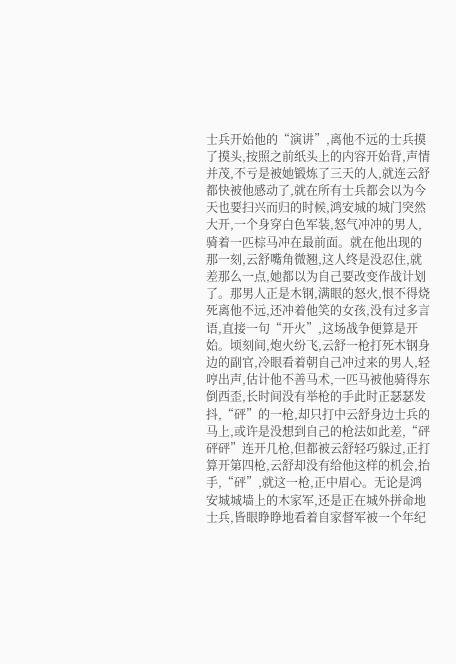士兵开始他的“演讲”,离他不远的士兵摸了摸头,按照之前纸头上的内容开始背,声情并茂,不亏是被她锻炼了三天的人,就连云舒都快被他感动了,就在所有士兵都会以为今天也要扫兴而归的时候,鸿安城的城门突然大开,一个身穿白色军装,怒气冲冲的男人,骑着一匹棕马冲在最前面。就在他出现的那一刻,云舒嘴角微翘,这人终是没忍住,就差那么一点,她都以为自己要改变作战计划了。那男人正是木钢,满眼的怒火,恨不得烧死离他不远,还冲着他笑的女孩,没有过多言语,直接一句“开火”,这场战争便算是开始。顷刻间,炮火纷飞,云舒一枪打死木钢身边的副官,冷眼看着朝自己冲过来的男人,轻哼出声,估计他不善马术,一匹马被他骑得东倒西歪,长时间没有举枪的手此时正瑟瑟发抖,“砰”的一枪,却只打中云舒身边士兵的马上,或许是没想到自己的枪法如此差,“砰砰砰”连开几枪,但都被云舒轻巧躲过,正打算开第四枪,云舒却没有给他这样的机会,抬手,“砰”,就这一枪,正中眉心。无论是鸿安城城墙上的木家军,还是正在城外拼命地士兵,皆眼睁睁地看着自家督军被一个年纪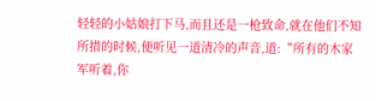轻轻的小姑娘打下马,而且还是一枪致命,就在他们不知所措的时候,便听见一道清冷的声音,道:“所有的木家军听着,你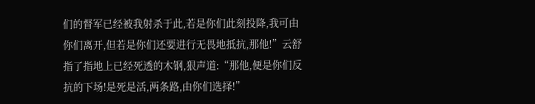们的督军已经被我射杀于此,若是你们此刻投降,我可由你们离开,但若是你们还要进行无畏地抵抗,那他!”云舒指了指地上已经死透的木钢,狠声道:“那他,便是你们反抗的下场!是死是活,两条路,由你们选择!”